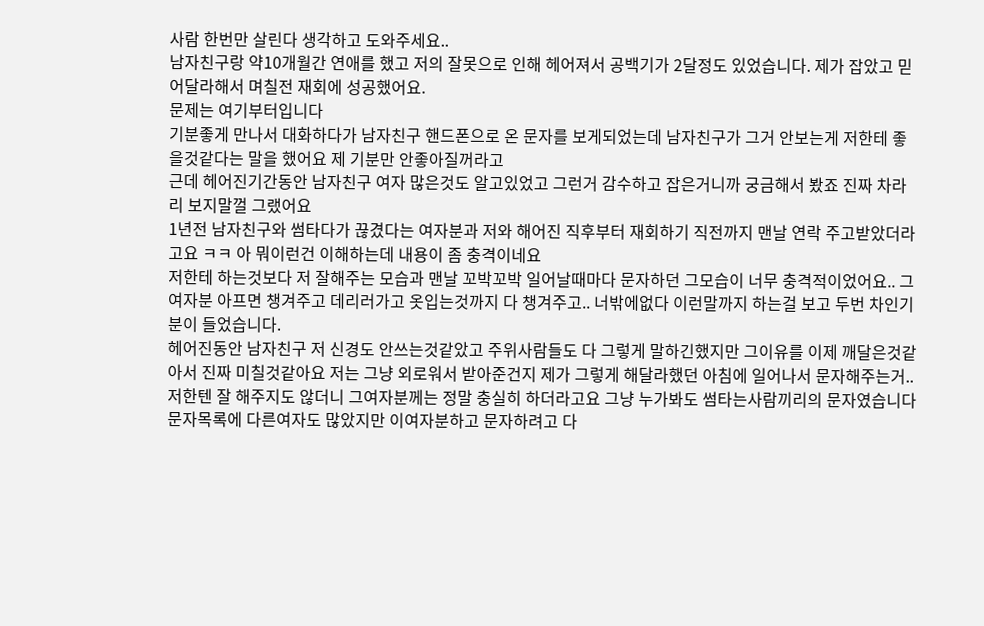사람 한번만 살린다 생각하고 도와주세요..
남자친구랑 약10개월간 연애를 했고 저의 잘못으로 인해 헤어져서 공백기가 2달정도 있었습니다. 제가 잡았고 믿어달라해서 며칠전 재회에 성공했어요.
문제는 여기부터입니다
기분좋게 만나서 대화하다가 남자친구 핸드폰으로 온 문자를 보게되었는데 남자친구가 그거 안보는게 저한테 좋을것같다는 말을 했어요 제 기분만 안좋아질꺼라고
근데 헤어진기간동안 남자친구 여자 많은것도 알고있었고 그런거 감수하고 잡은거니까 궁금해서 봤죠 진짜 차라리 보지말껄 그랬어요
1년전 남자친구와 썸타다가 끊겼다는 여자분과 저와 해어진 직후부터 재회하기 직전까지 맨날 연락 주고받았더라고요 ㅋㅋ 아 뭐이런건 이해하는데 내용이 좀 충격이네요
저한테 하는것보다 저 잘해주는 모습과 맨날 꼬박꼬박 일어날때마다 문자하던 그모습이 너무 충격적이었어요.. 그여자분 아프면 챙겨주고 데리러가고 옷입는것까지 다 챙겨주고.. 너밖에없다 이런말까지 하는걸 보고 두번 차인기분이 들었습니다.
헤어진동안 남자친구 저 신경도 안쓰는것같았고 주위사람들도 다 그렇게 말하긴했지만 그이유를 이제 깨달은것같아서 진짜 미칠것같아요 저는 그냥 외로워서 받아준건지 제가 그렇게 해달라했던 아침에 일어나서 문자해주는거.. 저한텐 잘 해주지도 않더니 그여자분께는 정말 충실히 하더라고요 그냥 누가봐도 썸타는사람끼리의 문자였습니다
문자목록에 다른여자도 많았지만 이여자분하고 문자하려고 다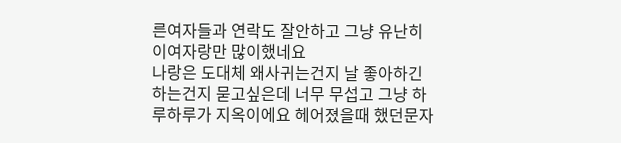른여자들과 연락도 잘안하고 그냥 유난히 이여자랑만 많이했네요
나랑은 도대체 왜사귀는건지 날 좋아하긴 하는건지 묻고싶은데 너무 무섭고 그냥 하루하루가 지옥이에요 헤어졌을때 했던문자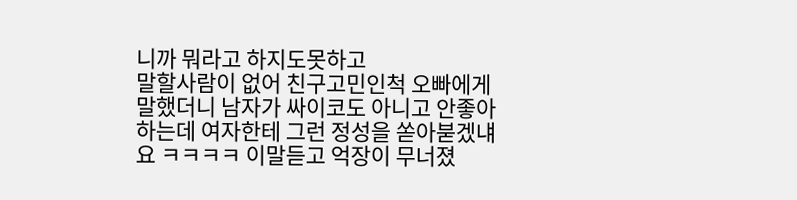니까 뭐라고 하지도못하고
말할사람이 없어 친구고민인척 오빠에게 말했더니 남자가 싸이코도 아니고 안좋아하는데 여자한테 그런 정성을 쏟아붇겠냬요 ㅋㅋㅋㅋ 이말듣고 억장이 무너졌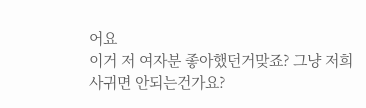어요
이거 저 여자분 좋아했던거맞죠? 그냥 저희 사귀면 안되는건가요?